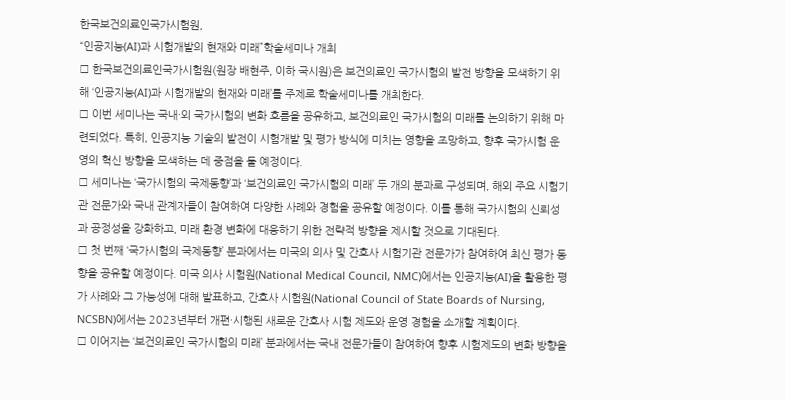한국보건의료인국가시험원,
“인공지능(AI)과 시험개발의 현재와 미래”학술세미나 개최
□ 한국보건의료인국가시험원(원장 배현주, 이하 국시원)은 보건의료인 국가시험의 발전 방향을 모색하기 위해 ‘인공지능(AI)과 시험개발의 현재와 미래’를 주제로 학술세미나를 개최한다.
□ 이번 세미나는 국내·외 국가시험의 변화 흐름을 공유하고, 보건의료인 국가시험의 미래를 논의하기 위해 마련되었다. 특히, 인공지능 기술의 발전이 시험개발 및 평가 방식에 미치는 영향을 조망하고, 향후 국가시험 운영의 혁신 방향을 모색하는 데 중점을 둘 예정이다.
□ 세미나는 ‘국가시험의 국제동향’과 ‘보건의료인 국가시험의 미래’ 두 개의 분과로 구성되며, 해외 주요 시험기관 전문가와 국내 관계자들이 참여하여 다양한 사례와 경험을 공유할 예정이다. 이를 통해 국가시험의 신뢰성과 공정성을 강화하고, 미래 환경 변화에 대응하기 위한 전략적 방향을 제시할 것으로 기대된다.
□ 첫 번째 ‘국가시험의 국제동향’ 분과에서는 미국의 의사 및 간호사 시험기관 전문가가 참여하여 최신 평가 동향을 공유할 예정이다. 미국 의사 시험원(National Medical Council, NMC)에서는 인공지능(AI)을 활용한 평가 사례와 그 가능성에 대해 발표하고, 간호사 시험원(National Council of State Boards of Nursing, NCSBN)에서는 2023년부터 개편·시행된 새로운 간호사 시험 제도와 운영 경험을 소개할 계획이다.
□ 이어지는 ‘보건의료인 국가시험의 미래’ 분과에서는 국내 전문가들이 참여하여 향후 시험제도의 변화 방향을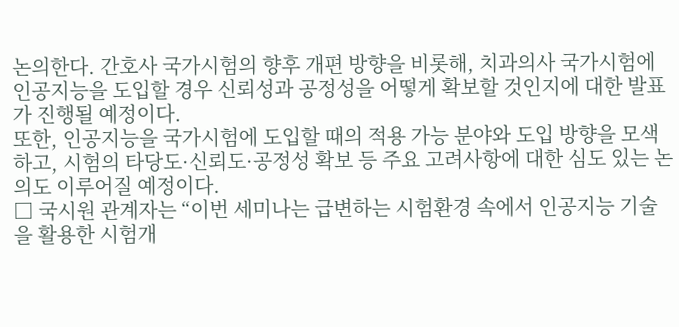논의한다. 간호사 국가시험의 향후 개편 방향을 비롯해, 치과의사 국가시험에 인공지능을 도입할 경우 신뢰성과 공정성을 어떻게 확보할 것인지에 대한 발표가 진행될 예정이다.
또한, 인공지능을 국가시험에 도입할 때의 적용 가능 분야와 도입 방향을 모색하고, 시험의 타당도·신뢰도·공정성 확보 등 주요 고려사항에 대한 심도 있는 논의도 이루어질 예정이다.
□ 국시원 관계자는 “이번 세미나는 급변하는 시험환경 속에서 인공지능 기술을 활용한 시험개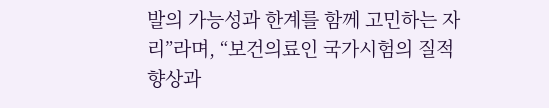발의 가능성과 한계를 함께 고민하는 자리”라며, “보건의료인 국가시험의 질적 향상과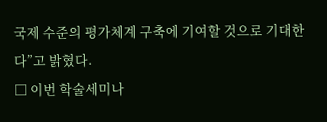국제 수준의 평가체계 구축에 기여할 것으로 기대한다”고 밝혔다.
□ 이번 학술세미나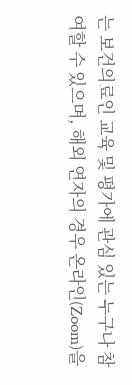는 보건의료인 교육 및 평가에 관심 있는 누구나 참여할 수 있으며, 해외 연자의 경우 온라인(Zoom)을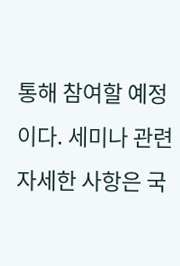통해 참여할 예정이다. 세미나 관련 자세한 사항은 국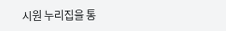시원 누리집을 통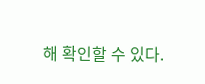해 확인할 수 있다.